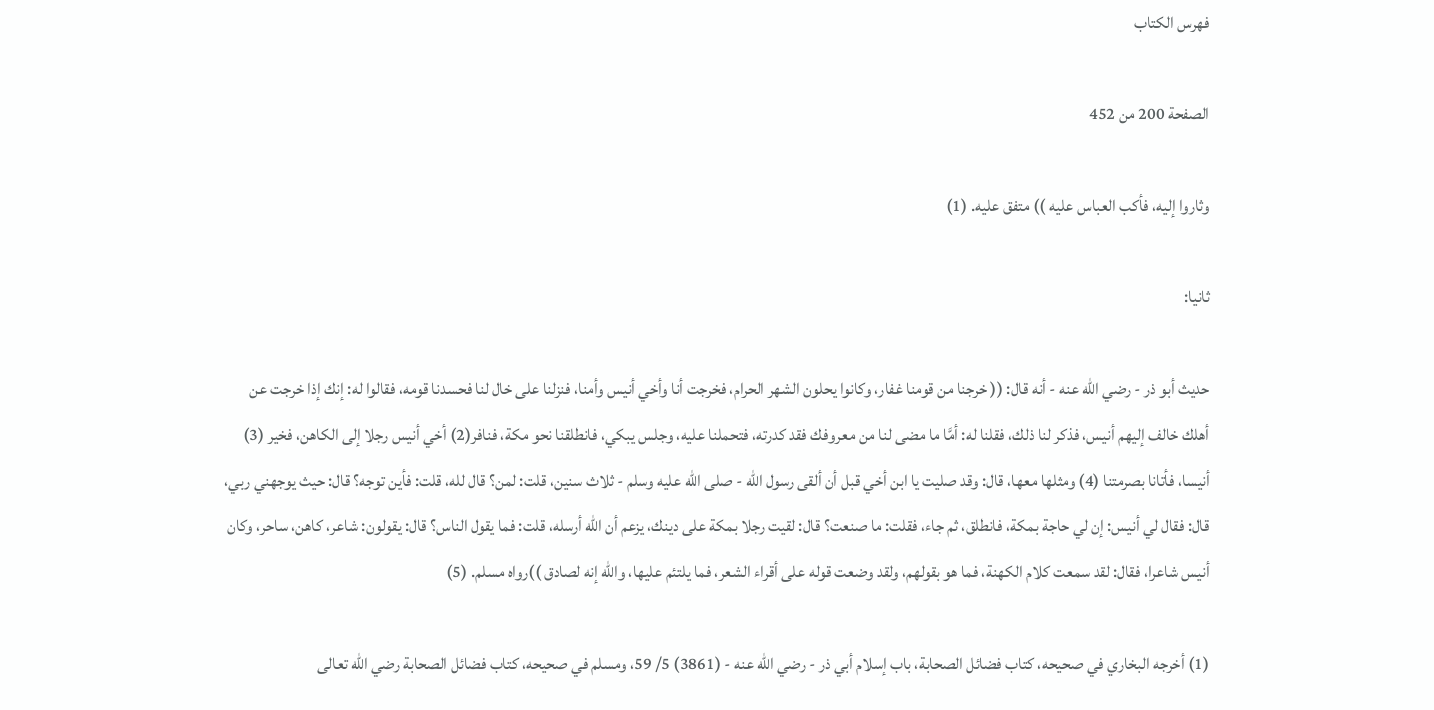فهرس الكتاب

الصفحة 200 من 452

وثاروا إليه، فأكب العباس عليه )) متفق عليه. (1)

ثانيا:

حديث أبو ذر - رضي الله عنه - أنه قال: (( خرجنا من قومنا غفار، وكانوا يحلون الشهر الحرام، فخرجت أنا وأخي أنيس وأمنا، فنزلنا على خال لنا فحسدنا قومه، فقالوا له: إنك إذا خرجت عن أهلك خالف إليهم أنيس، فذكر لنا ذلك، فقلنا له: أمَّا ما مضى لنا من معروفك فقد كدرته، فتحملنا عليه، وجلس يبكي، فانطلقنا نحو مكة، فنافر(2) أخي أنيس رجلا إلى الكاهن، فخير (3) أنيسا، فأتانا بصرمتنا (4) ومثلها معها، قال: وقد صليت يا ابن أخي قبل أن ألقى رسول الله - صلى الله عليه وسلم - ثلاث سنين، قلت: لمن؟ قال لله، قلت: فأين توجه؟ قال: حيث يوجهني ربي، قال: فقال لي أنيس: إن لي حاجة بمكة، فانطلق، ثم جاء، فقلت: ما صنعت؟ قال: لقيت رجلا بمكة على دينك، يزعم أن الله أرسله، قلت: فما يقول الناس؟ قال: يقولون: شاعر، كاهن، ساحر، وكان أنيس شاعرا، فقال: لقد سمعت كلام الكهنة، فما هو بقولهم، ولقد وضعت قوله على أقراء الشعر، فما يلتئم عليها، والله إنه لصادق ))رواه مسلم. (5)

(1) أخرجه البخاري في صحيحه، كتاب فضائل الصحابة، باب إسلام أبي ذر - رضي الله عنه - (3861) 5/ 59، ومسلم في صحيحه، كتاب فضائل الصحابة رضي الله تعالى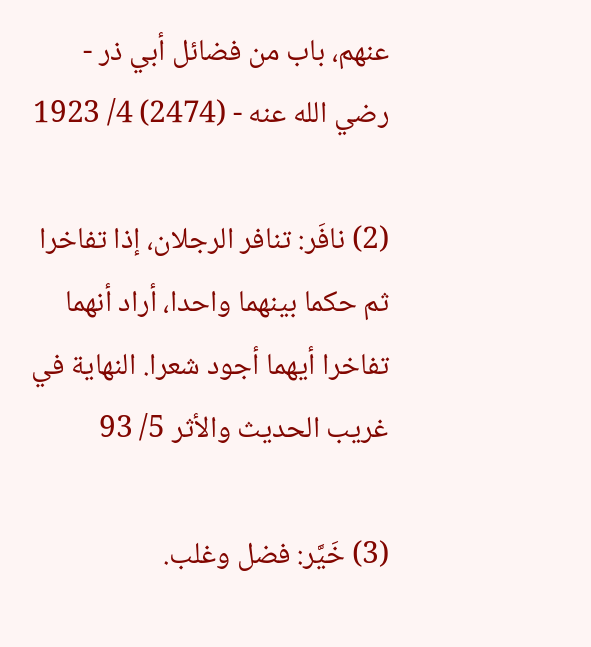عنهم، باب من فضائل أبي ذر - رضي الله عنه - (2474) 4/ 1923

(2) نافَر: تنافر الرجلان، إذا تفاخرا ثم حكما بينهما واحدا، أراد أنهما تفاخرا أيهما أجود شعرا. النهاية في غريب الحديث والأثر 5/ 93

(3) خَيَّر: فضل وغلب.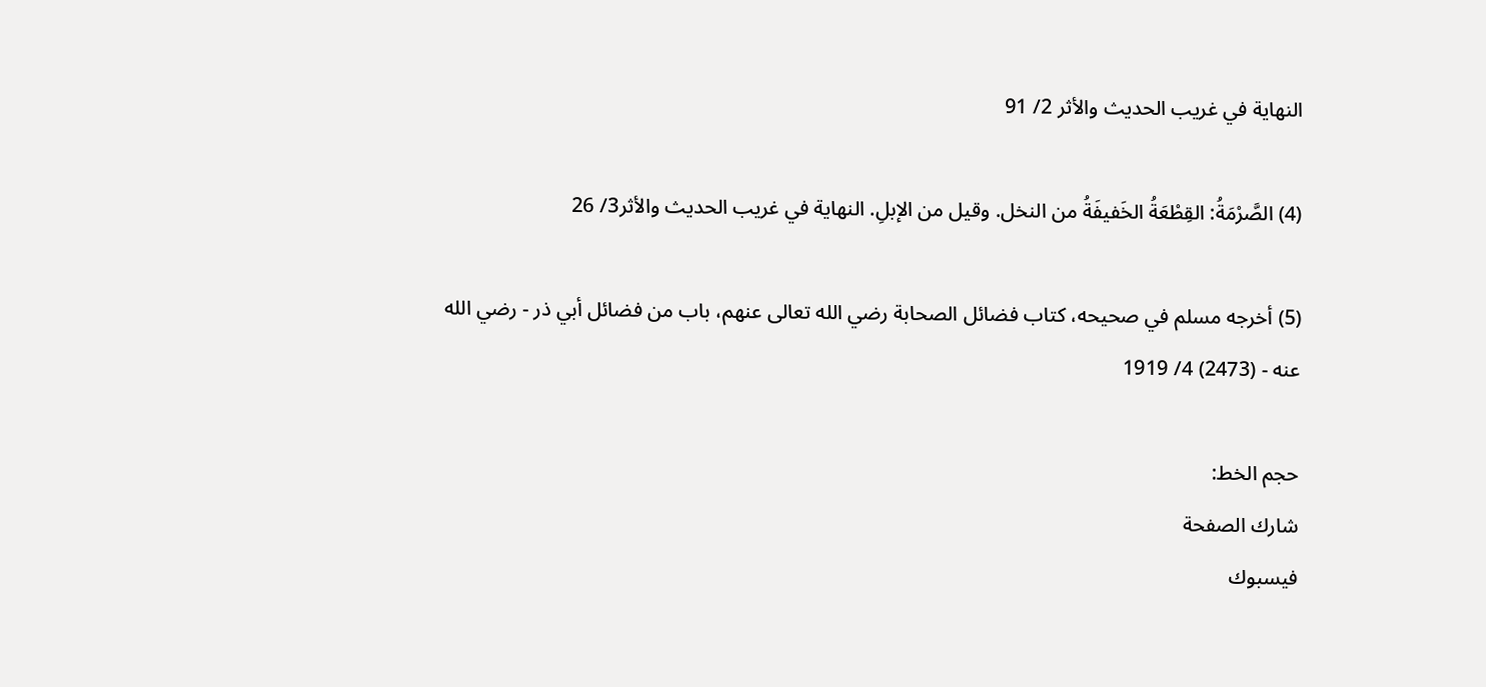النهاية في غريب الحديث والأثر 2/ 91

(4) الصَّرْمَةُ: القِطْعَةُ الخَفيفَةُ من النخل. وقيل من الإبلِ. النهاية في غريب الحديث والأثر3/ 26

(5) أخرجه مسلم في صحيحه، كتاب فضائل الصحابة رضي الله تعالى عنهم، باب من فضائل أبي ذر - رضي الله عنه - (2473) 4/ 1919

حجم الخط:
شارك الصفحة
فيسبوك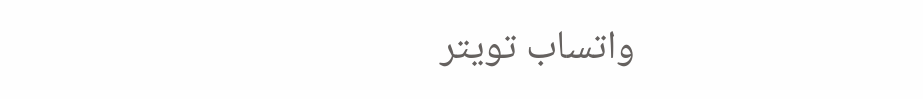واتساب تويتر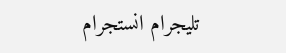تليجرام انستجرام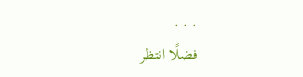. . .
فضلًا انتظر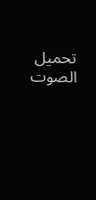تحميل الصوت